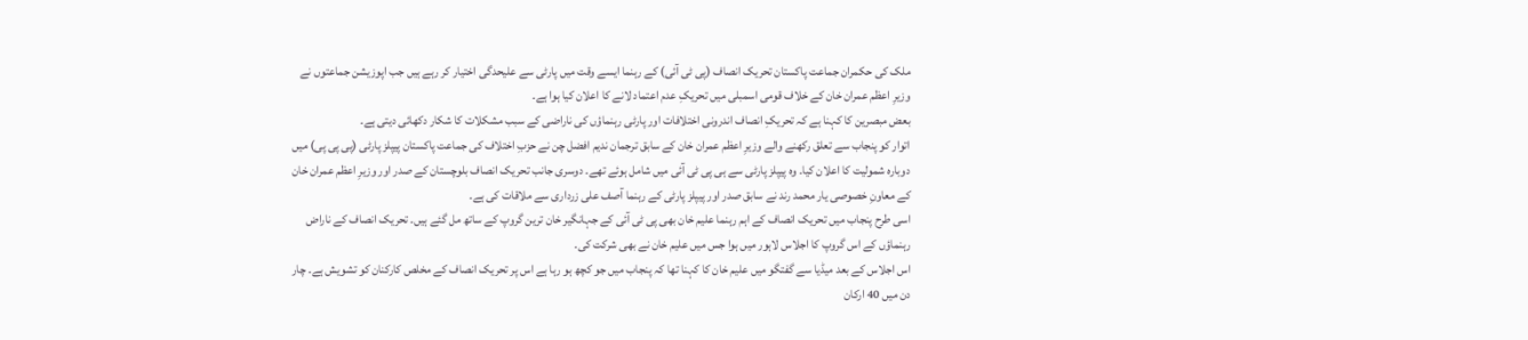ملک کی حکمران جماعت پاکستان تحریک انصاف (پی ٹی آئی) کے رہنما ایسے وقت میں پارٹی سے علیحدگی اختیار کر رہے ہیں جب اپوزیشن جماعتوں نے وزیرِ اعظم عمران خان کے خلاف قومی اسمبلی میں تحریکِ عدم اعتماد لانے کا اعلان کیا ہوا ہے۔
بعض مبصرین کا کہنا ہے کہ تحریکِ انصاف اندرونی اختلافات اور پارٹی رہنماؤں کی ناراضی کے سبب مشکلات کا شکار دکھائی دیتی ہے۔
اتوار کو پنجاب سے تعلق رکھنے والے وزیرِ اعظم عمران خان کے سابق ترجمان ندیم افضل چن نے حزبِ اختلاف کی جماعت پاکستان پیپلز پارٹی (پی پی پی) میں دوبارہ شمولیت کا اعلان کیا۔ وہ پیپلز پارٹی سے ہی پی ٹی آئی میں شامل ہوئے تھے۔ دوسری جانب تحریک انصاف بلوچستان کے صدر اور وزیرِ اعظم عمران خان کے معاونِ خصوصی یار محمد رند نے سابق صدر اور پیپلز پارٹی کے رہنما آصف علی زرداری سے ملاقات کی ہے۔
اسی طرح پنجاب میں تحریک انصاف کے اہم رہنما علیم خان بھی پی ٹی آئی کے جہانگیر خان ترین گروپ کے ساتھ مل گئے ہیں۔ تحریک انصاف کے ناراض رہنماؤں کے اس گروپ کا اجلاس لاہور میں ہوا جس میں علیم خان نے بھی شرکت کی۔
اس اجلاس کے بعد میڈیا سے گفتگو میں علیم خان کا کہنا تھا کہ پنجاب میں جو کچھ ہو رہا ہے اس پر تحریک انصاف کے مخلص کارکنان کو تشویش ہے۔ چار دن میں 40 ارکان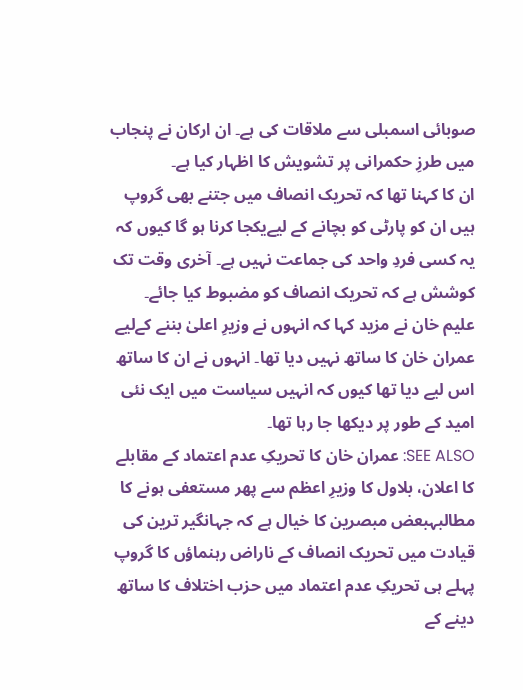صوبائی اسمبلی سے ملاقات کی ہے۔ ان ارکان نے پنجاب میں طرزِ حکمرانی پر تشویش کا اظہار کیا ہے۔
ان کا کہنا تھا کہ تحریک انصاف میں جتنے بھی گروپ ہیں ان کو پارٹی کو بچانے کے لیےیکجا کرنا ہو گا کیوں کہ یہ کسی فردِ واحد کی جماعت نہیں ہے۔ آخری وقت تک کوشش ہے کہ تحریک انصاف کو مضبوط کیا جائے۔
علیم خان نے مزید کہا کہ انہوں نے وزیرِ اعلیٰ بننے کےلیے عمران خان کا ساتھ نہیں دیا تھا۔ انہوں نے ان کا ساتھ اس لیے دیا تھا کیوں کہ انہیں سیاست میں ایک نئی امید کے طور پر دیکھا جا رہا تھا۔
SEE ALSO: عمران خان کا تحریکِ عدم اعتماد کے مقابلے کا اعلان، بلاول کا وزیرِ اعظم سے پھر مستعفی ہونے کا مطالبہبعض مبصرین کا خیال ہے کہ جہانگیر ترین کی قیادت میں تحریک انصاف کے ناراض رہنماؤں کا گروپ پہلے ہی تحریکِ عدم اعتماد میں حزب اختلاف کا ساتھ دینے کے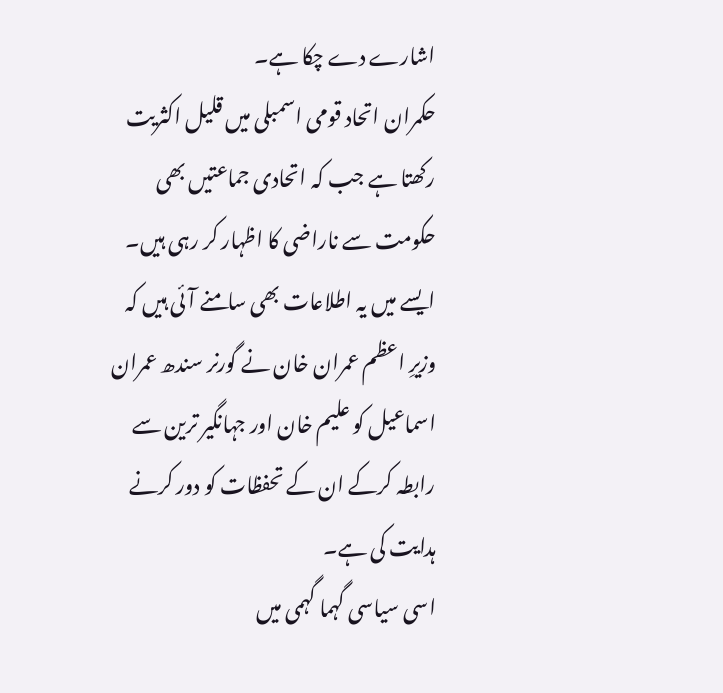اشارے دے چکا ہے۔
حکمران اتحاد قومی اسمبلی میں قلیل اکثریت رکھتا ہے جب کہ اتحادی جماعتیں بھی حکومت سے ناراضی کا اظہار کر رہی ہیں۔
ایسے میں یہ اطلاعات بھی سامنے آئی ہیں کہ وزیرِ اعظم عمران خان نے گورنر سندھ عمران اسماعیل کو علیم خان اور جہانگیر ترین سے رابطہ کرکے ان کے تحفظات کو دور کرنے ہدایت کی ہے۔
اسی سیاسی گہما گہمی میں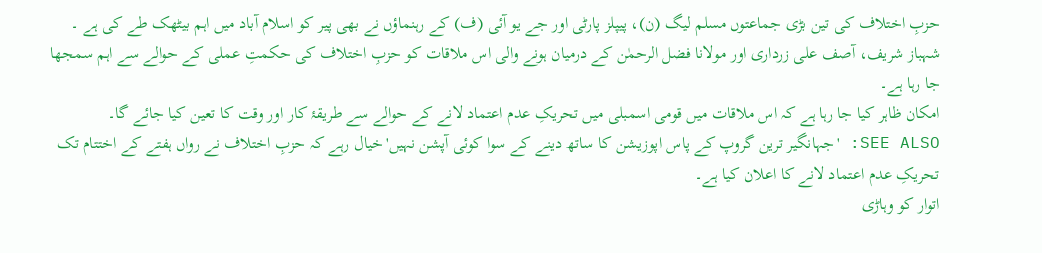حزبِ اختلاف کی تین بڑی جماعتوں مسلم لیگ (ن)، پیپلز پارٹی اور جے یو آئی (ف) کے رہنماؤں نے بھی پیر کو اسلام آباد میں اہم بیٹھک طے کی ہے ۔ شہباز شریف، آصف علی زرداری اور مولانا فضل الرحمٰن کے درمیان ہونے والی اس ملاقات کو حزبِ اختلاف کی حکمتِ عملی کے حوالے سے اہم سمجھا جا رہا ہے۔
امکان ظاہر کیا جا رہا ہے کہ اس ملاقات میں قومی اسمبلی میں تحریکِ عدم اعتماد لانے کے حوالے سے طریقۂ کار اور وقت کا تعین کیا جائے گا۔
SEE ALSO: 'جہانگیر ترین گروپ کے پاس اپوزیشن کا ساتھ دینے کے سوا کوئی آپشن نہیں'خیال رہے کہ حزبِ اختلاف نے رواں ہفتے کے اختتام تک تحریکِ عدم اعتماد لانے کا اعلان کیا ہے۔
اتوار کو وہاڑی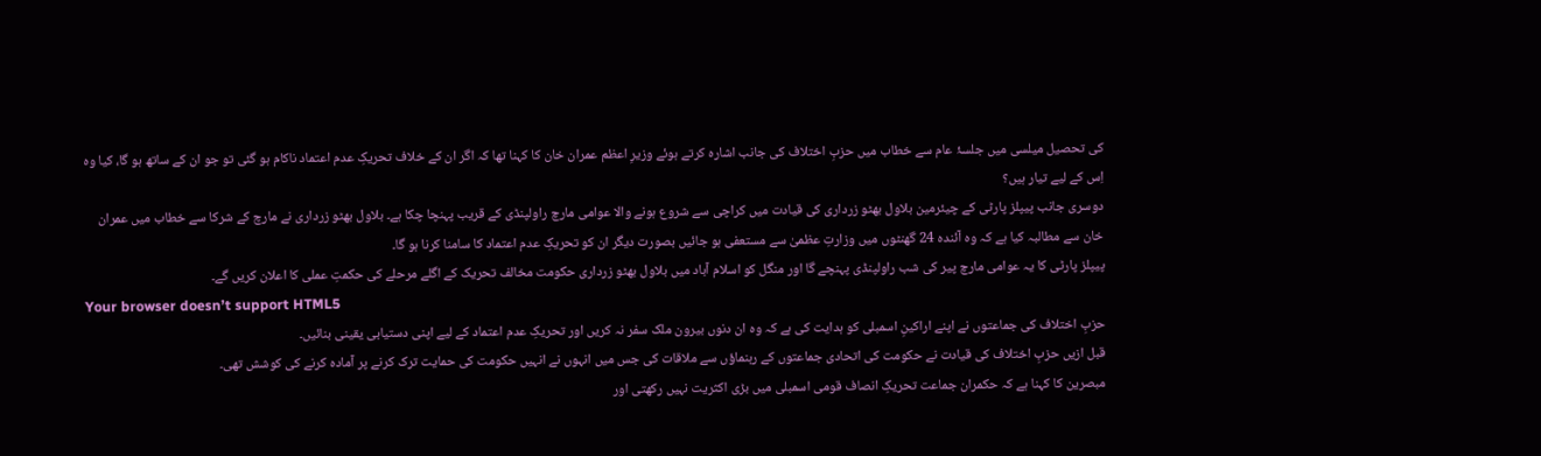کی تحصیل میلسی میں جلسۂ عام سے خطاب میں حزبِ اختلاف کی جانب اشارہ کرتے ہوئے وزیرِ اعظم عمران خان کا کہنا تھا کہ اگر ان کے خلاف تحریکِ عدم اعتماد ناکام ہو گئی تو جو ان کے ساتھ ہو گا، کیا وہ اِس کے لیے تیار ہیں؟
دوسری جانب پیپلز پارٹی کے چیئرمین بلاول بھٹو زرداری کی قیادت میں کراچی سے شروع ہونے والا عوامی مارچ راولپنڈی کے قریب پہنچا چکا ہے۔ بلاول بھٹو زرداری نے مارچ کے شرکا سے خطاب میں عمران خان سے مطالبہ کیا ہے کہ وہ آئندہ 24 گھنٹوں میں وزارتِ عظمیٰ سے مستعفی ہو جائیں بصورت دیگر ان کو تحریکِ عدم اعتماد کا سامنا کرنا ہو گا۔
پیپلز پارٹی کا یہ عوامی مارچ پیر کی شب راولپنڈی پہنچے گا اور منگل کو اسلام آباد میں بلاول بھٹو زرداری حکومت مخالف تحریک کے اگلے مرحلے کی حکمتِ عملی کا اعلان کریں گے۔
Your browser doesn’t support HTML5
حزبِ اختلاف کی جماعتوں نے اپنے اراکینِ اسمبلی کو ہدایت کی ہے کہ وہ ان دنوں بیرون ملک سفر نہ کریں اور تحریکِ عدم اعتماد کے لیے اپنی دستیابی یقینی بنائیں۔
قبل ازیں حزبِ اختلاف کی قیادت نے حکومت کی اتحادی جماعتوں کے رہنماؤں سے ملاقات کی جس میں انہوں نے انہیں حکومت کی حمایت ترک کرنے پر آمادہ کرنے کی کوشش تھی۔
مبصرین کا کہنا ہے کہ حکمران جماعت تحریکِ انصاف قومی اسمبلی میں بڑی اکثریت نہیں رکھتی اور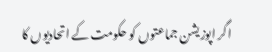اگر اپوزیشن جماعتوں کو حکومت کے اتحادیوں کا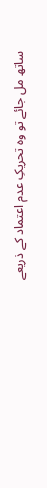ساتھ مل جائے تو وہ تحریکِ عدم اعتماد کے ذریعے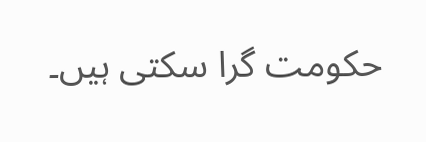حکومت گرا سکتی ہیں۔